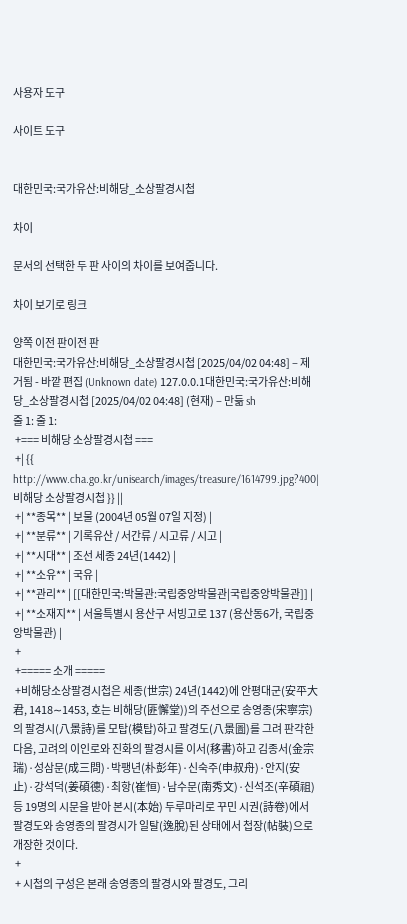사용자 도구

사이트 도구


대한민국:국가유산:비해당_소상팔경시첩

차이

문서의 선택한 두 판 사이의 차이를 보여줍니다.

차이 보기로 링크

양쪽 이전 판이전 판
대한민국:국가유산:비해당_소상팔경시첩 [2025/04/02 04:48] – 제거됨 - 바깥 편집 (Unknown date) 127.0.0.1대한민국:국가유산:비해당_소상팔경시첩 [2025/04/02 04:48] (현재) – 만듦 sh
줄 1: 줄 1:
 +=== 비해당 소상팔경시첩 ===
 +| {{ http://www.cha.go.kr/unisearch/images/treasure/1614799.jpg?400|비해당 소상팔경시첩 }} ||
 +| **종목** | 보물 (2004년 05월 07일 지정) |
 +| **분류** | 기록유산 / 서간류 / 시고류 / 시고 |
 +| **시대** | 조선 세종 24년(1442) |
 +| **소유** | 국유 |
 +| **관리** | [[대한민국:박물관:국립중앙박물관|국립중앙박물관]] |
 +| **소재지** | 서울특별시 용산구 서빙고로 137 (용산동6가, 국립중앙박물관) |
 +
 +===== 소개 =====
 +비해당소상팔경시첩은 세종(世宗) 24년(1442)에 안평대군(安平大君, 1418∼1453, 호는 비해당(匪懈堂))의 주선으로 송영종(宋寧宗)의 팔경시(八景詩)를 모탑(模탑)하고 팔경도(八景圖)를 그려 판각한 다음, 고려의 이인로와 진화의 팔경시를 이서(移書)하고 김종서(金宗瑞)·성삼문(成三問)·박팽년(朴彭年)·신숙주(申叔舟)·안지(安止)·강석덕(姜碩德)·최항(崔恒)·남수문(南秀文)·신석조(辛碩祖) 등 19명의 시문을 받아 본시(本始) 두루마리로 꾸민 시권(詩卷)에서 팔경도와 송영종의 팔경시가 일탈(逸脫)된 상태에서 첩장(帖裝)으로 개장한 것이다.
 +
 + 시첩의 구성은 본래 송영종의 팔경시와 팔경도, 그리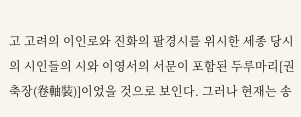고 고려의 이인로와 진화의 팔경시를 위시한 세종 당시의 시인들의 시와 이영서의 서문이 포함된 두루마리[권축장(卷軸裝)]이었을 것으로 보인다. 그러나 현재는 송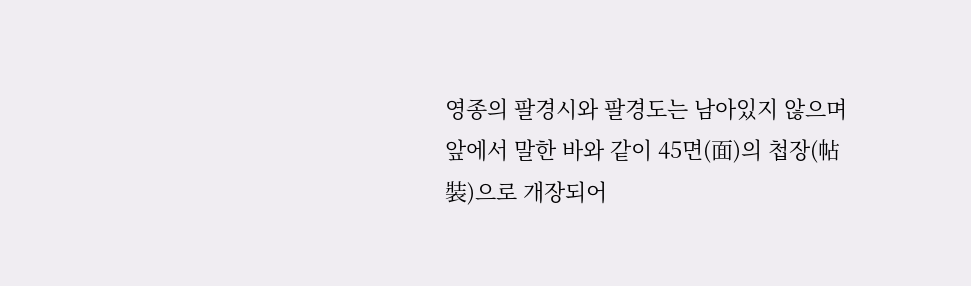영종의 팔경시와 팔경도는 남아있지 않으며 앞에서 말한 바와 같이 45면(面)의 첩장(帖裝)으로 개장되어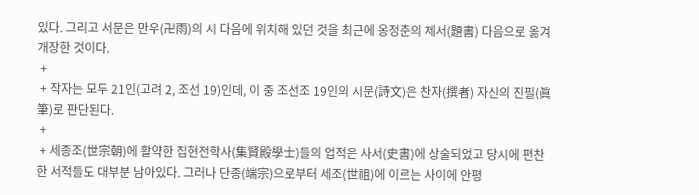있다. 그리고 서문은 만우(卍雨)의 시 다음에 위치해 있던 것을 최근에 옹정춘의 제서(題書) 다음으로 옮겨 개장한 것이다.
 +
 + 작자는 모두 21인(고려 2, 조선 19)인데, 이 중 조선조 19인의 시문(詩文)은 찬자(撰者) 자신의 진필(眞筆)로 판단된다.
 +
 + 세종조(世宗朝)에 활약한 집현전학사(集賢殿學士)들의 업적은 사서(史書)에 상술되었고 당시에 편찬한 서적들도 대부분 남아있다. 그러나 단종(端宗)으로부터 세조(世祖)에 이르는 사이에 안평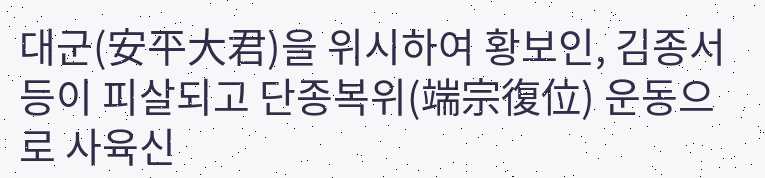대군(安平大君)을 위시하여 황보인, 김종서 등이 피살되고 단종복위(端宗復位) 운동으로 사육신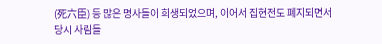(死六臣) 등 많은 명사들이 희생되었으며, 이어서 집현전도 폐지되면서 당시 사림들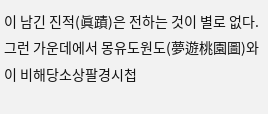이 남긴 진적(眞蹟)은 전하는 것이 별로 없다. 그런 가운데에서 몽유도원도(夢遊桃園圖)와 이 비해당소상팔경시첩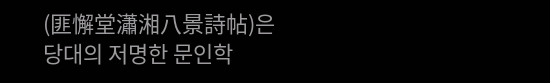(匪懈堂瀟湘八景詩帖)은 당대의 저명한 문인학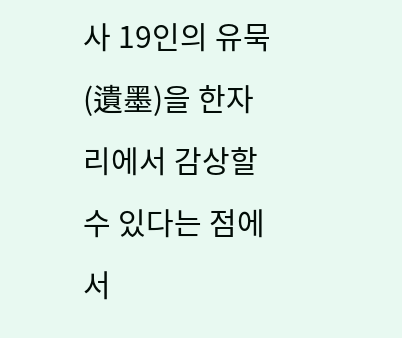사 19인의 유묵(遺墨)을 한자리에서 감상할 수 있다는 점에서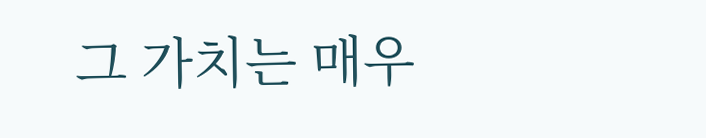그 가치는 매우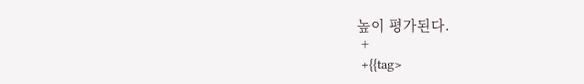높이 평가된다.
 +
 +{{tag>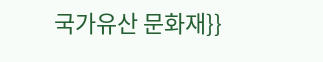국가유산 문화재}}